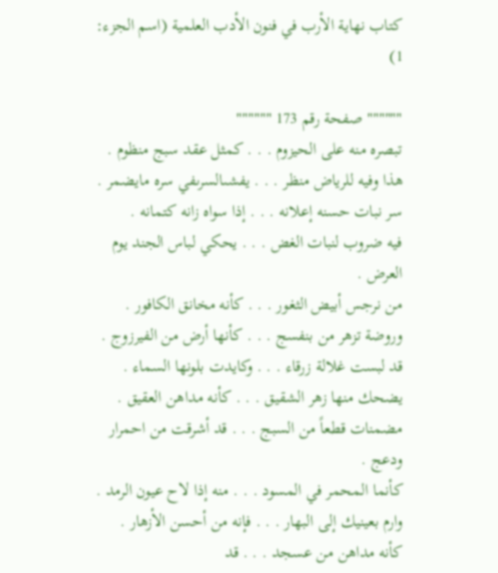كتاب نهاية الأرب في فنون الأدب العلمية (اسم الجزء: 1)

"""""" صفحة رقم 173 """"""
تبصره منه على الحيزوم . . . كمثل عقد سبج منظوم .
هذا وفيه للرياض منظر . . . يفشىالسرىفي سره مايضمر .
سر نبات حسنه إعلانه . . . إذا سواه زانه كتمانه .
فيه ضروب لنبات الغض . . . يحكي لباس الجند يوم العرض .
من نرجس أبيض الثغور . . . كأنه مخانق الكافور .
وروضة تزهر من بنفسج . . . كأنها أرض من الفيرزوج .
قد لبست غلالة زرقاء . . . وكايدت بلونها السماء .
يضحك منها زهر الشقيق . . . كأنه مداهن العقيق .
مضمنات قطعاً من السبج . . . قد أشرقت من احمرار ودعج .
كأنما المحمر في المسود . . . منه إذا لاح عيون الرمد .
وارم بعينيك إلى البهار . . . فإنه من أحسن الأزهار .
كأنه مداهن من عسجد . . . قد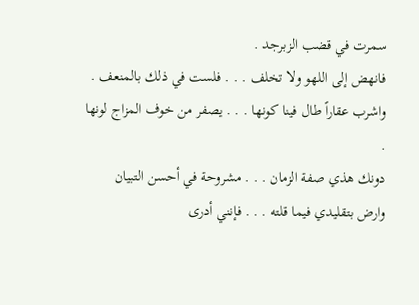سمرت في قضب الزبرجد .
فانهض إلى اللهو ولا تخلف . . . فلست في ذلك بالمنعف .
واشرب عقاراً طال فينا كونها . . . يصفر من خوف المزاج لونها .
دونك هذي صفة الزمان . . . مشروحة في أحسن التبيان
وارض بتقليدي فيما قلته . . . فإنني أدرى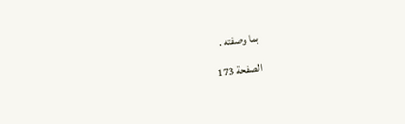بما وصفته .

الصفحة 173